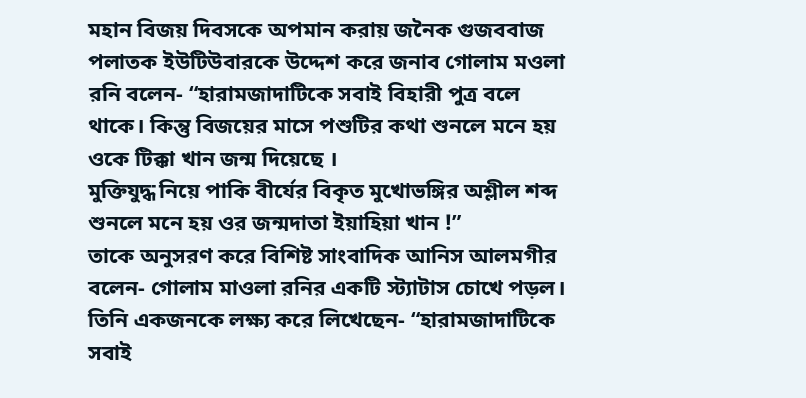মহান বিজয় দিবসকে অপমান করায় জনৈক গুজববাজ পলাতক ইউটিউবারকে উদ্দেশ করে জনাব গোলাম মওলা রনি বলেন- “হারামজাদাটিকে সবাই বিহারী পুত্র বলে থাকে। কিন্তু বিজয়ের মাসে পশুটির কথা শুনলে মনে হয় ওকে টিক্কা খান জন্ম দিয়েছে ।
মুক্তিযুদ্ধ নিয়ে পাকি বীর্যের বিকৃত মুখোভঙ্গির অশ্লীল শব্দ শুনলে মনে হয় ওর জন্মদাতা ইয়াহিয়া খান !”
তাকে অনুসরণ করে বিশিষ্ট সাংবাদিক আনিস আলমগীর বলেন- গোলাম মাওলা রনির একটি স্ট্যাটাস চোখে পড়ল। তিনি একজনকে লক্ষ্য করে লিখেছেন- “হারামজাদাটিকে সবাই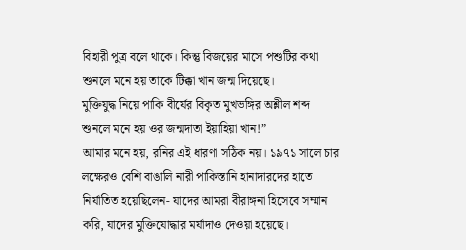বিহারী পুত্র বলে থাকে। কিন্তু বিজয়ের মাসে পশুটির কথা শুনলে মনে হয় তাকে টিক্কা খান জন্ম দিয়েছে।
মুক্তিযুদ্ধ নিয়ে পাকি বীর্যের বিকৃত মুখভঙ্গির অশ্লীল শব্দ শুনলে মনে হয় ওর জন্মদাতা ইয়াহিয়া খান!”
আমার মনে হয়, রনির এই ধারণা সঠিক নয়। ১৯৭১ সালে চার লক্ষেরও বেশি বাঙালি নারী পাকিস্তানি হানাদারদের হাতে নির্যাতিত হয়েছিলেন- যাদের আমরা বীরাঙ্গনা হিসেবে সম্মান করি, যাদের মুক্তিযোদ্ধার মর্যাদাও দেওয়া হয়েছে।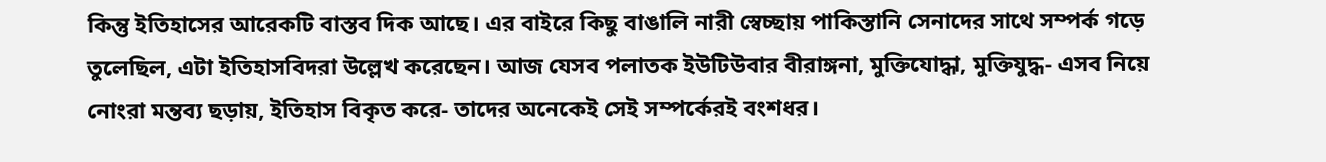কিন্তু ইতিহাসের আরেকটি বাস্তব দিক আছে। এর বাইরে কিছু বাঙালি নারী স্বেচ্ছায় পাকিস্তানি সেনাদের সাথে সম্পর্ক গড়ে তুলেছিল, এটা ইতিহাসবিদরা উল্লেখ করেছেন। আজ যেসব পলাতক ইউটিউবার বীরাঙ্গনা, মুক্তিযোদ্ধা, মুক্তিযুদ্ধ- এসব নিয়ে নোংরা মন্তব্য ছড়ায়, ইতিহাস বিকৃত করে- তাদের অনেকেই সেই সম্পর্কেরই বংশধর।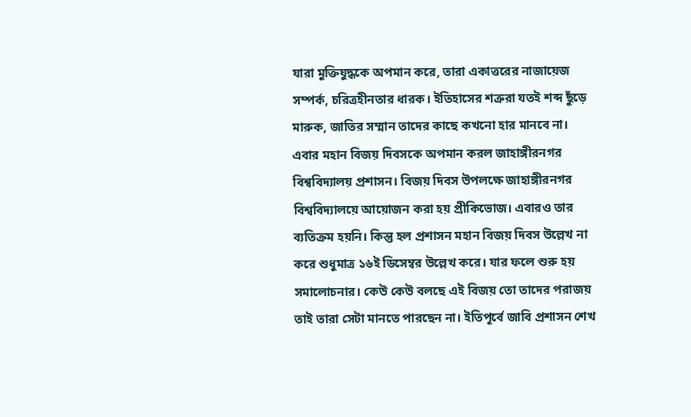যারা মুক্তিযুদ্ধকে অপমান করে, তারা একাত্তরের নাজায়েজ সম্পর্ক, চরিত্রহীনতার ধারক। ইতিহাসের শত্রুরা যতই শব্দ ছুঁড়ে মারুক, জাতির সম্মান তাদের কাছে কখনো হার মানবে না।
এবার মহান বিজয় দিবসকে অপমান করল জাহাঙ্গীরনগর বিশ্ববিদ্যালয় প্রশাসন। বিজয় দিবস উপলক্ষে জাহাঙ্গীরনগর বিশ্ববিদ্যালয়ে আয়োজন করা হয় প্রীকিভোজ। এবারও তার ব্যতিক্রম হয়নি। কিন্তু হল প্রশাসন মহান বিজয় দিবস উল্লেখ না করে শুধুমাত্র ১৬ই ডিসেম্বর উল্লেখ করে। যার ফলে শুরু হয় সমালোচনার। কেউ কেউ বলছে এই বিজয় তো তাদের পরাজয় তাই তারা সেটা মানতে পারছেন না। ইতিপূর্বে জাবি প্রশাসন শেখ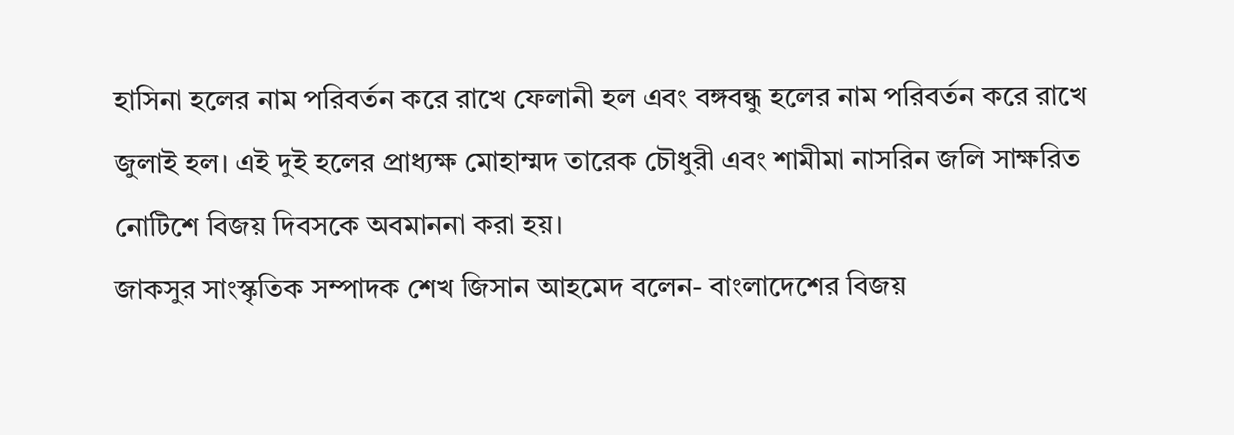হাসিনা হলের নাম পরিবর্তন করে রাখে ফেলানী হল এবং বঙ্গবন্ধু হলের নাম পরিবর্তন করে রাখে জুলাই হল। এই দুই হলের প্রাধ্যক্ষ মোহাম্মদ তারেক চৌধুরী এবং শামীমা নাসরিন জলি সাক্ষরিত নোটিশে বিজয় দিবসকে অবমাননা করা হয়।
জাকসুর সাংস্কৃতিক সম্পাদক শেখ জিসান আহমেদ বলেন- বাংলাদেশের বিজয়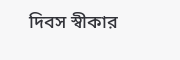দিবস স্বীকার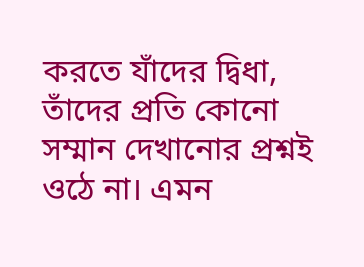করতে যাঁদের দ্বিধা, তাঁদের প্রতি কোনো সম্মান দেখানোর প্রশ্নই ওঠে না। এমন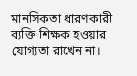মানসিকতা ধারণকারী ব্যক্তি শিক্ষক হওয়ার যোগ্যতা রাখেন না।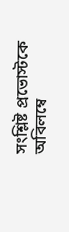সংশ্লিষ্ট প্রভোস্টকে অবিলম্বে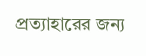প্রত্যাহারের জন্য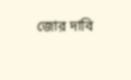জোর দাবি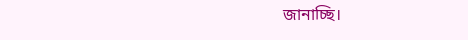জানাচ্ছি।